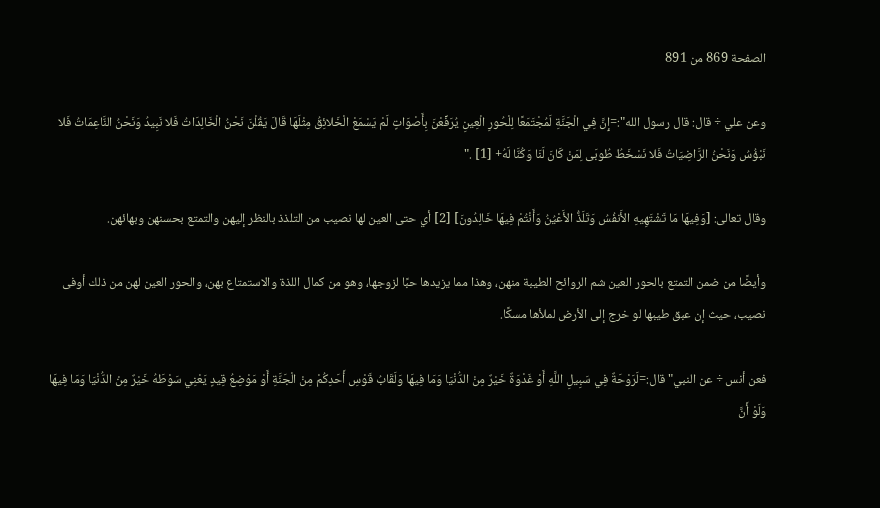الصفحة 869 من 891

وعن علي ÷ قال: قال رسول الله":=إِنَّ فِي الْجَنَّةِ لَمُجْتَمَعًا لِلْحُورِ الْعِينِ يُرَفِّعْنَ بِأَصْوَاتٍ لَمْ يَسْمَعْ الْخَلائِقُ مِثْلَهَا قَالَ يَقُلْنَ نَحْنُ الْخَالِدَاتُ فَلا نَبِيدُ وَنَحْنُ النَّاعِمَاتُ فَلا نَبْؤُسُ وَنَحْنُ الرَّاضِيَاتُ فَلا نَسْخَطُ طُوبَى لِمَنْ كَانَ لَنَا وَكُنَّا لَهُ+ [1] ."

وقال تعالى: [وَفِيهَا مَا تَشْتَهِيهِ الأَنفُسُ وَتَلَذُّ الأَعْيُنُ وَأَنْتُمْ فِيهَا خَالِدُونَ] [2] أي حتى العين لها نصيب من التلذذ بالنظر إليهن والتمتع بحسنهن وبهائهن.

وأيضًا من ضمن التمتع بالحور العين شم الروائح الطيبة منهن، وهذا مما يزيدها حبًا لزوجها، وهو من كمال اللذة والاستمتاع بهن، والحور العين لهن من ذلك أوفى نصيب، حيث إن عبق طيبها لو خرج إلى الأرض لملأها مسكًا.

فعن أنس ÷ عن النبي"قال:=لَرَوْحَةٌ فِي سَبِيلِ اللَّهِ أَوْ غَدْوَةٌ خَيْرٌ مِنْ الدُّنْيَا وَمَا فِيهَا وَلَقَابُ قَوْسِ أَحَدِكُمْ مِنْ الْجَنَّةِ أَوْ مَوْضِعُ قِيدٍ يَعْنِي سَوْطَهُ خَيْرٌ مِنْ الدُّنْيَا وَمَا فِيهَا وَلَوْ أَنَّ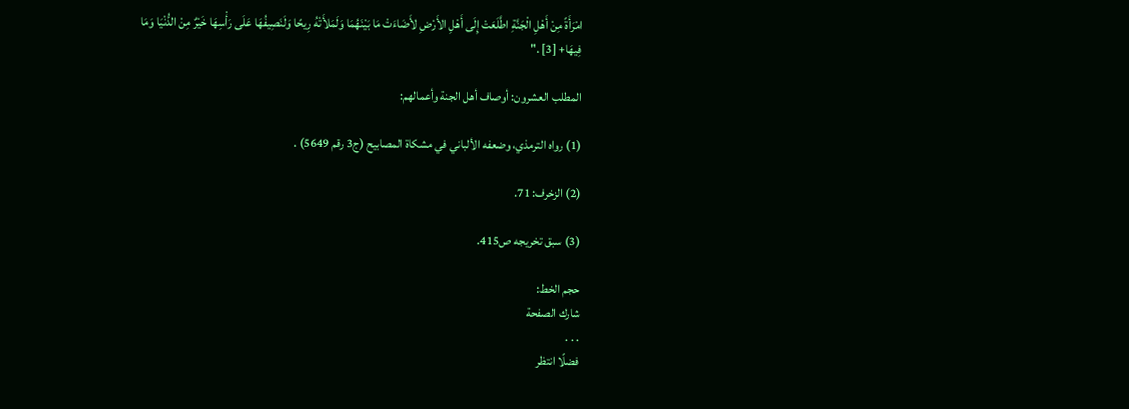امْرَأَةً مِنْ أَهْلِ الْجَنَّةِ اطَّلَعَتْ إِلَى أَهْلِ الأَرْضِ لأَضَاءَتْ مَا بَيْنَهُمَا وَلَمَلأَتْهُ رِيحًا وَلَنَصِيفُهَا عَلَى رَأْسِهَا خَيْرٌ مِنْ الدُّنْيَا وَمَا فِيهَا+ [3] ."

المطلب العشرون: أوصاف أهل الجنة وأعمالهم:

(1) رواه الترمذي، وضعفه الألباني في مشكاة المصابيح (ج3 رقم 5649) .

(2) الزخرف: 71.

(3) سبق تخريجه ص415.

حجم الخط:
شارك الصفحة
. . .
فضلًا انتظر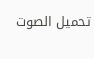تحميل الصوت